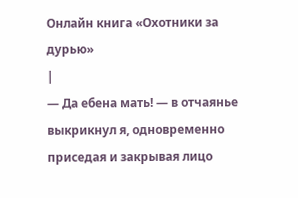Онлайн книга «Охотники за дурью»
|
— Да ебена мать! — в отчаянье выкрикнул я, одновременно приседая и закрывая лицо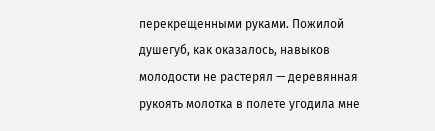перекрещенными руками. Пожилой душегуб, как оказалось, навыков молодости не растерял — деревянная рукоять молотка в полете угодила мне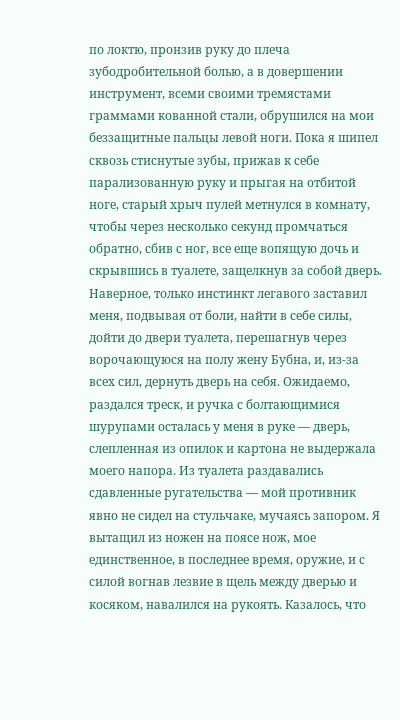по локтю, пронзив руку до плеча зубодробительной болью, а в довершении инструмент, всеми своими тремястами граммами кованной стали, обрушился на мои беззащитные пальцы левой ноги. Пока я шипел сквозь стиснутые зубы, прижав к себе парализованную руку и прыгая на отбитой ноге, старый хрыч пулей метнулся в комнату, чтобы через несколько секунд промчаться обратно, сбив с ног, все еще вопящую дочь и скрывшись в туалете, защелкнув за собой дверь. Наверное, только инстинкт легавого заставил меня, подвывая от боли, найти в себе силы, дойти до двери туалета, перешагнув через ворочающуюся на полу жену Бубна, и, из-за всех сил, дернуть дверь на себя. Ожидаемо, раздался треск, и ручка с болтающимися шурупами осталась у меня в руке — дверь, слепленная из опилок и картона не выдержала моего напора. Из туалета раздавались сдавленные ругательства — мой противник явно не сидел на стульчаке, мучаясь запором. Я вытащил из ножен на поясе нож, мое единственное, в последнее время, оружие, и с силой вогнав лезвие в щель между дверью и косяком, навалился на рукоять. Казалось, что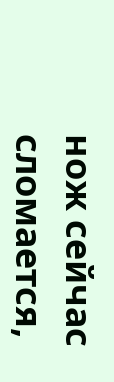нож сейчас сломается,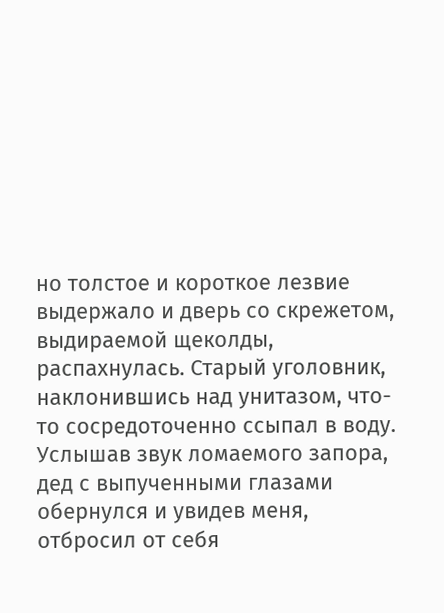но толстое и короткое лезвие выдержало и дверь со скрежетом, выдираемой щеколды, распахнулась. Старый уголовник, наклонившись над унитазом, что-то сосредоточенно ссыпал в воду. Услышав звук ломаемого запора, дед с выпученными глазами обернулся и увидев меня, отбросил от себя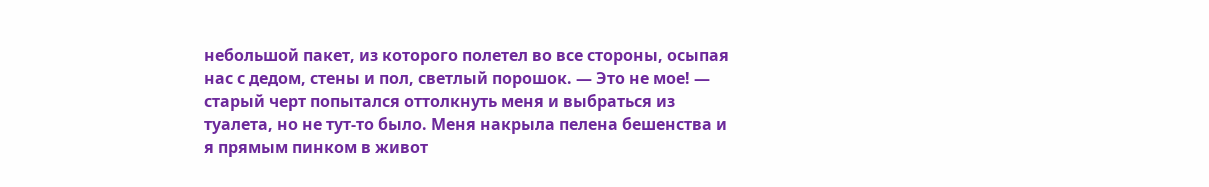небольшой пакет, из которого полетел во все стороны, осыпая нас с дедом, стены и пол, светлый порошок. — Это не мое! — старый черт попытался оттолкнуть меня и выбраться из туалета, но не тут-то было. Меня накрыла пелена бешенства и я прямым пинком в живот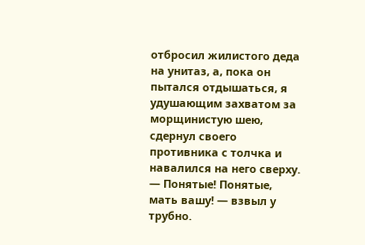отбросил жилистого деда на унитаз, а, пока он пытался отдышаться, я удушающим захватом за морщинистую шею, сдернул своего противника с толчка и навалился на него сверху. — Понятые! Понятые, мать вашу! — взвыл у трубно.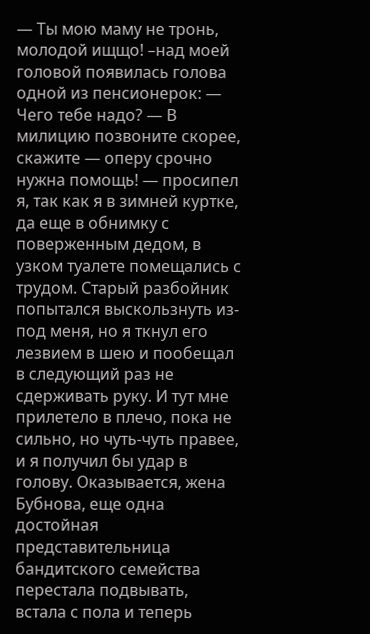— Ты мою маму не тронь, молодой ищщо! –над моей головой появилась голова одной из пенсионерок: — Чего тебе надо? — В милицию позвоните скорее, скажите — оперу срочно нужна помощь! — просипел я, так как я в зимней куртке, да еще в обнимку с поверженным дедом, в узком туалете помещались с трудом. Старый разбойник попытался выскользнуть из-под меня, но я ткнул его лезвием в шею и пообещал в следующий раз не сдерживать руку. И тут мне прилетело в плечо, пока не сильно, но чуть-чуть правее, и я получил бы удар в голову. Оказывается, жена Бубнова, еще одна достойная представительница бандитского семейства перестала подвывать, встала с пола и теперь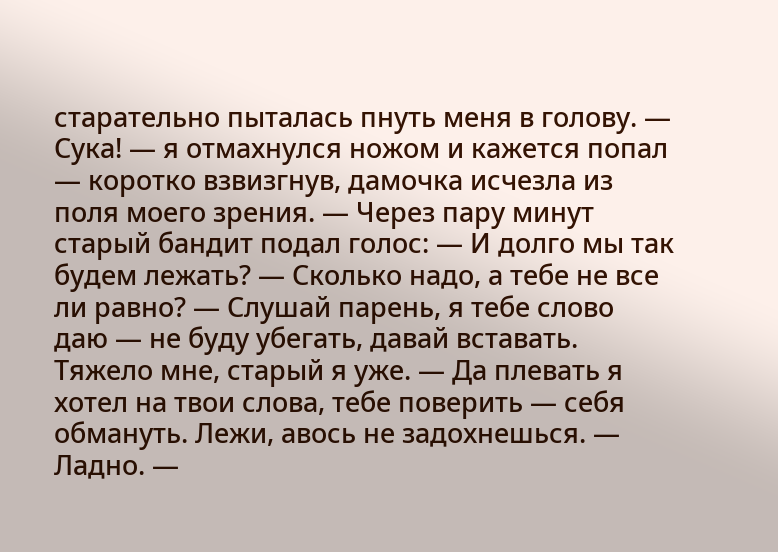старательно пыталась пнуть меня в голову. — Сука! — я отмахнулся ножом и кажется попал — коротко взвизгнув, дамочка исчезла из поля моего зрения. — Через пару минут старый бандит подал голос: — И долго мы так будем лежать? — Сколько надо, а тебе не все ли равно? — Слушай парень, я тебе слово даю — не буду убегать, давай вставать. Тяжело мне, старый я уже. — Да плевать я хотел на твои слова, тебе поверить — себя обмануть. Лежи, авось не задохнешься. — Ладно. —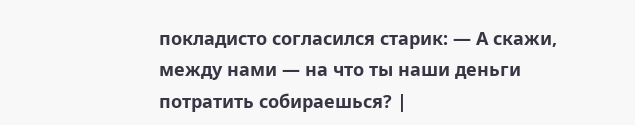покладисто согласился старик: — А скажи, между нами — на что ты наши деньги потратить собираешься? |